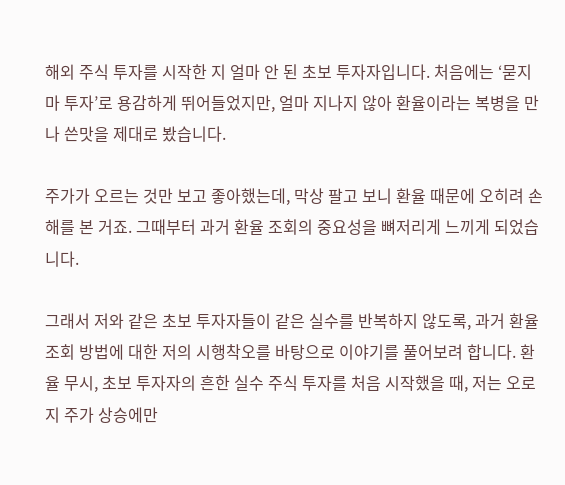해외 주식 투자를 시작한 지 얼마 안 된 초보 투자자입니다. 처음에는 ‘묻지 마 투자’로 용감하게 뛰어들었지만, 얼마 지나지 않아 환율이라는 복병을 만나 쓴맛을 제대로 봤습니다.

주가가 오르는 것만 보고 좋아했는데, 막상 팔고 보니 환율 때문에 오히려 손해를 본 거죠. 그때부터 과거 환율 조회의 중요성을 뼈저리게 느끼게 되었습니다.

그래서 저와 같은 초보 투자자들이 같은 실수를 반복하지 않도록, 과거 환율 조회 방법에 대한 저의 시행착오를 바탕으로 이야기를 풀어보려 합니다. 환율 무시, 초보 투자자의 흔한 실수 주식 투자를 처음 시작했을 때, 저는 오로지 주가 상승에만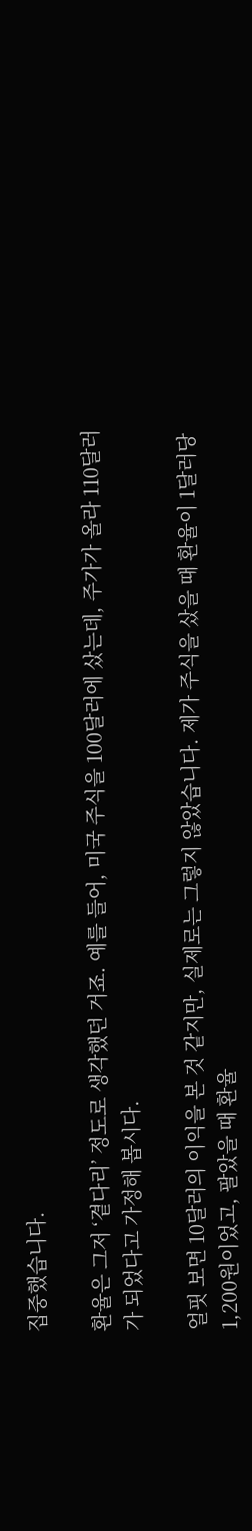집중했습니다.

환율은 그저 ‘곁다리’ 정도로 생각했던 거죠. 예를 들어, 미국 주식을 100달러에 샀는데, 주가가 올라 110달러가 되었다고 가정해 봅시다.

얼핏 보면 10달러의 이익을 본 것 같지만, 실제로는 그렇지 않았습니다. 제가 주식을 샀을 때 환율이 1달러당 1,200원이었고, 팔았을 때 환율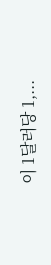이 1달러당 1,...